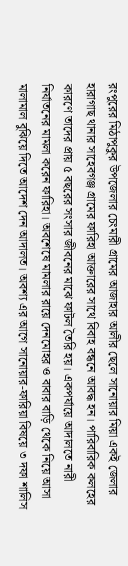রংপুরের মিঠাপুকুর উপজেলার চেংমারী গ্রামের আজাহার আলীর ছেলে সানোয়ার মিয়া একই জেলার হারাগাছ থানার সাহেবগঞ্জ গ্রামের ফারিহা আক্তারের সাথে বিবাহ বন্ধনে আবদ্ধ হন। পারিবারিক কলহের কারণে তাদের প্রায় ৫ বছরের সংসার জীবনের মাঝে ফাটল তৈরি হয়। একপর্যায়ে আদালতে নারী নির্যাতনের মামলা করেন ফারিহা। অবশেষে মামলার রায়ে দেনমোহর ও বাবার বাড়ি থেকে নিয়ে আসা মালামাল বুঝিয়ে দিতে আদেশ দেন আদালত। অবশ্য এর আগে সানোয়ার-ফারিয়া বিষয়ে ৩ দফা শালিস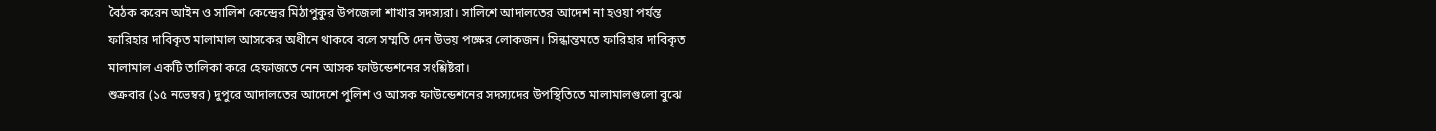বৈঠক করেন আইন ও সালিশ কেন্দ্রের মিঠাপুকুর উপজেলা শাখার সদস্যরা। সালিশে আদালতের আদেশ না হওয়া পর্যন্ত ফারিহার দাবিকৃত মালামাল আসকের অধীনে থাকবে বলে সম্মতি দেন উভয় পক্ষের লোকজন। সিন্ধান্তমতে ফারিহার দাবিকৃত মালামাল একটি তালিকা করে হেফাজতে নেন আসক ফাউন্ডেশনের সংশ্লিষ্টরা।
শুক্রবার (১৫ নভেম্বর) দুপুরে আদালতের আদেশে পুলিশ ও আসক ফাউন্ডেশনের সদস্যদের উপস্থিতিতে মালামালগুলো বুঝে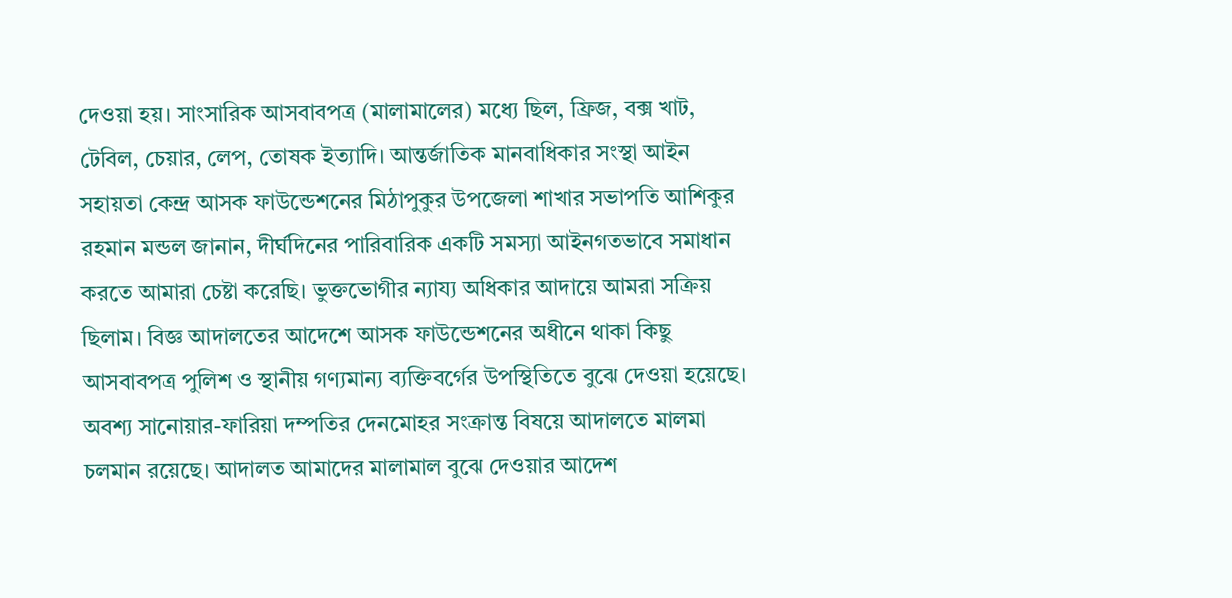দেওয়া হয়। সাংসারিক আসবাবপত্র (মালামালের) মধ্যে ছিল, ফ্রিজ, বক্স খাট, টেবিল, চেয়ার, লেপ, তোষক ইত্যাদি। আন্তর্জাতিক মানবাধিকার সংস্থা আইন সহায়তা কেন্দ্র আসক ফাউন্ডেশনের মিঠাপুকুর উপজেলা শাখার সভাপতি আশিকুর রহমান মন্ডল জানান, দীর্ঘদিনের পারিবারিক একটি সমস্যা আইনগতভাবে সমাধান করতে আমারা চেষ্টা করেছি। ভুক্তভোগীর ন্যায্য অধিকার আদায়ে আমরা সক্রিয় ছিলাম। বিজ্ঞ আদালতের আদেশে আসক ফাউন্ডেশনের অধীনে থাকা কিছু আসবাবপত্র পুলিশ ও স্থানীয় গণ্যমান্য ব্যক্তিবর্গের উপস্থিতিতে বুঝে দেওয়া হয়েছে। অবশ্য সানোয়ার-ফারিয়া দম্পতির দেনমোহর সংক্রান্ত বিষয়ে আদালতে মালমা চলমান রয়েছে। আদালত আমাদের মালামাল বুঝে দেওয়ার আদেশ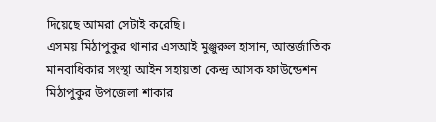দিয়েছে আমরা সেটাই করেছি।
এসময় মিঠাপুকুর থানার এসআই মুঞ্জুরুল হাসান, আন্তর্জাতিক মানবাধিকার সংস্থা আইন সহায়তা কেন্দ্র আসক ফাউন্ডেশন মিঠাপুকুর উপজেলা শাকার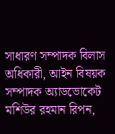সাধারণ সম্পাদক বিলাস অধিকারী, আইন বিষয়ক সম্পাদক অ্যাডভোকেট মশিউর রহমান রিপন,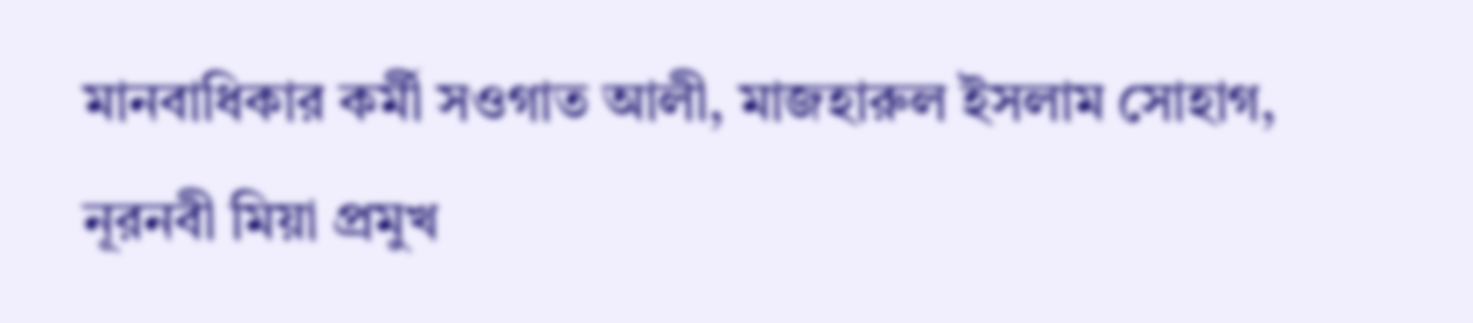মানবাধিকার কর্মী সওগাত আলী, মাজহারুল ইসলাম সোহাগ, নূরনবী মিয়া প্রমুখ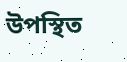উপস্থিত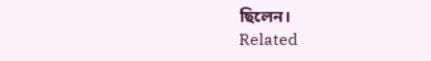ছিলেন।
Related